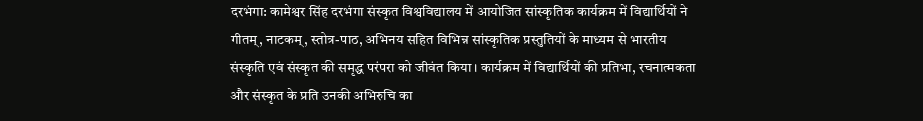दरभंगा: कामेश्वर सिंह दरभंगा संस्कृत विश्वविद्यालय में आयोजित सांस्कृतिक कार्यक्रम में विद्यार्थियों ने गीतम्, नाटकम्, स्तोत्र-पाठ, अभिनय सहित विभिन्न सांस्कृतिक प्रस्तुतियों के माध्यम से भारतीय संस्कृति एवं संस्कृत की समृद्ध परंपरा को जीवंत किया। कार्यक्रम में विद्यार्थियों की प्रतिभा, रचनात्मकता और संस्कृत के प्रति उनकी अभिरुचि का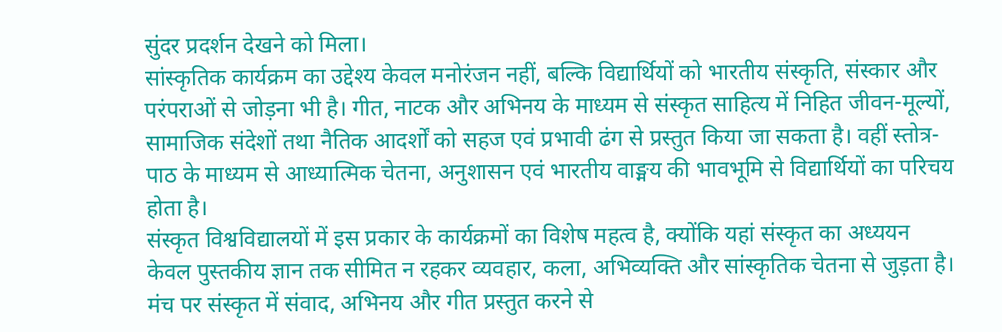सुंदर प्रदर्शन देखने को मिला।
सांस्कृतिक कार्यक्रम का उद्देश्य केवल मनोरंजन नहीं, बल्कि विद्यार्थियों को भारतीय संस्कृति, संस्कार और परंपराओं से जोड़ना भी है। गीत, नाटक और अभिनय के माध्यम से संस्कृत साहित्य में निहित जीवन-मूल्यों, सामाजिक संदेशों तथा नैतिक आदर्शों को सहज एवं प्रभावी ढंग से प्रस्तुत किया जा सकता है। वहीं स्तोत्र-पाठ के माध्यम से आध्यात्मिक चेतना, अनुशासन एवं भारतीय वाङ्मय की भावभूमि से विद्यार्थियों का परिचय होता है।
संस्कृत विश्वविद्यालयों में इस प्रकार के कार्यक्रमों का विशेष महत्व है, क्योंकि यहां संस्कृत का अध्ययन केवल पुस्तकीय ज्ञान तक सीमित न रहकर व्यवहार, कला, अभिव्यक्ति और सांस्कृतिक चेतना से जुड़ता है। मंच पर संस्कृत में संवाद, अभिनय और गीत प्रस्तुत करने से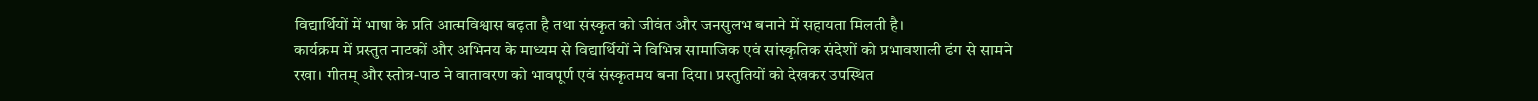विद्यार्थियों में भाषा के प्रति आत्मविश्वास बढ़ता है तथा संस्कृत को जीवंत और जनसुलभ बनाने में सहायता मिलती है।
कार्यक्रम में प्रस्तुत नाटकों और अभिनय के माध्यम से विद्यार्थियों ने विभिन्न सामाजिक एवं सांस्कृतिक संदेशों को प्रभावशाली ढंग से सामने रखा। गीतम् और स्तोत्र-पाठ ने वातावरण को भावपूर्ण एवं संस्कृतमय बना दिया। प्रस्तुतियों को देखकर उपस्थित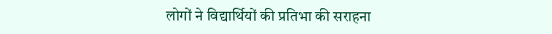लोगों ने विद्यार्थियों की प्रतिभा की सराहना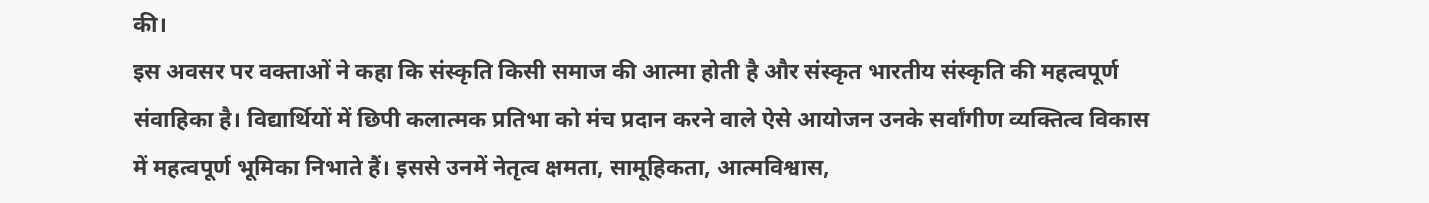की।
इस अवसर पर वक्ताओं ने कहा कि संस्कृति किसी समाज की आत्मा होती है और संस्कृत भारतीय संस्कृति की महत्वपूर्ण संवाहिका है। विद्यार्थियों में छिपी कलात्मक प्रतिभा को मंच प्रदान करने वाले ऐसे आयोजन उनके सर्वांगीण व्यक्तित्व विकास में महत्वपूर्ण भूमिका निभाते हैं। इससे उनमें नेतृत्व क्षमता, सामूहिकता, आत्मविश्वास,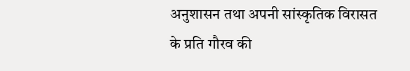अनुशासन तथा अपनी सांस्कृतिक विरासत के प्रति गौरव की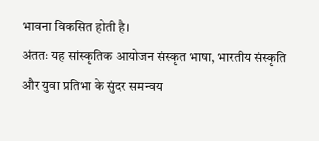भावना विकसित होती है।
अंततः यह सांस्कृतिक आयोजन संस्कृत भाषा, भारतीय संस्कृति और युवा प्रतिभा के सुंदर समन्वय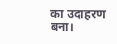का उदाहरण बना।